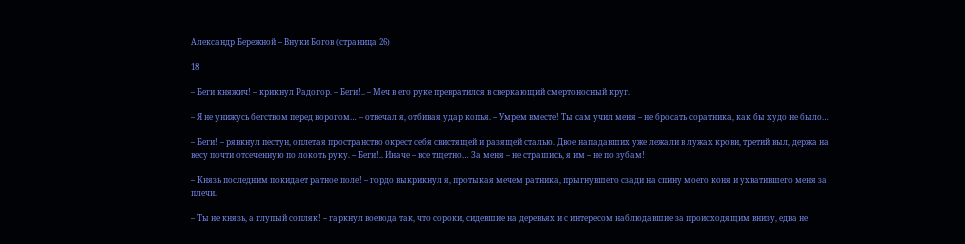Александр Бережной – Внуки Богов (страница 26)

18

– Беги княжич! – крикнул Радогор. – Беги!.. – Меч в его руке превратился в сверкающий смертоносный круг.

– Я не унижусь бегством перед ворогом… – отвечал я, отбивая удар копья. – Умрем вместе! Ты сам учил меня – не бросать соратника, как бы худо не было…

– Беги! – рявкнул пестун, оплетая пространство окрест себя свистящей и разящей сталью. Двое нападавших уже лежали в лужах крови, третий выл, держа на весу почти отсеченную по локоть руку. – Беги!.. Иначе – все тщетно… За меня – не страшись, я им – не по зубам!

– Князь последним покидает ратное поле! – гордо выкрикнул я, протыкая мечем ратника, прыгнувшего сзади на спину моего коня и ухватившего меня за плечи.

– Ты не князь, а глупый сопляк! – гаркнул воевода так, что сороки, сидевшие на деревьях и с интересом наблюдавшие за происходящим внизу, едва не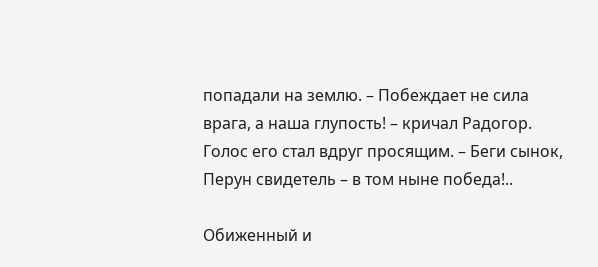попадали на землю. – Побеждает не сила врага, а наша глупость! – кричал Радогор. Голос его стал вдруг просящим. – Беги сынок, Перун свидетель – в том ныне победа!..

Обиженный и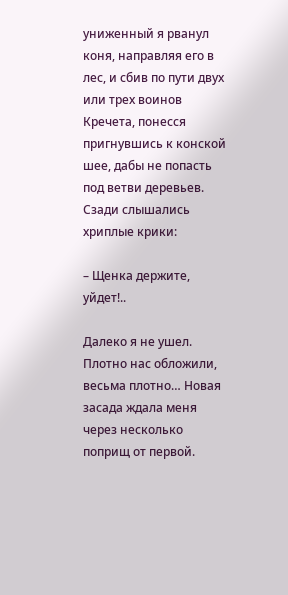униженный я рванул коня, направляя его в лес, и сбив по пути двух или трех воинов Кречета, понесся пригнувшись к конской шее, дабы не попасть под ветви деревьев. Сзади слышались хриплые крики:

– Щенка держите, уйдет!..

Далеко я не ушел. Плотно нас обложили, весьма плотно… Новая засада ждала меня через несколько поприщ от первой.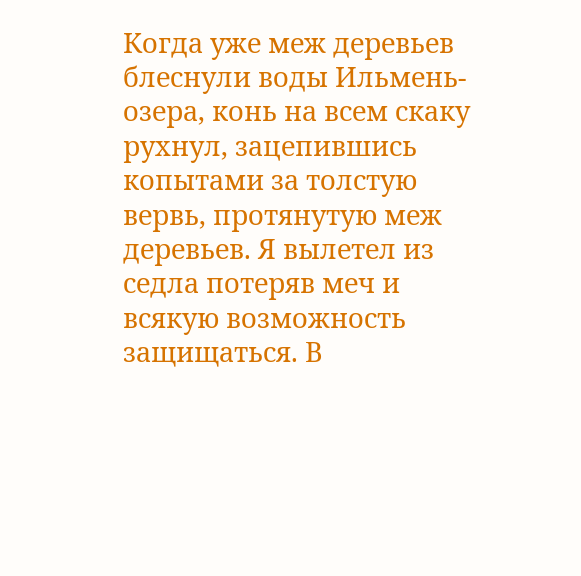Когда уже меж деревьев блеснули воды Ильмень-озера, конь на всем скаку рухнул, зацепившись копытами за толстую вервь, протянутую меж деревьев. Я вылетел из седла потеряв меч и всякую возможность защищаться. В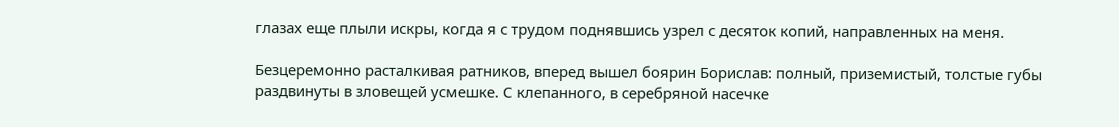глазах еще плыли искры, когда я с трудом поднявшись узрел с десяток копий, направленных на меня.

Безцеремонно расталкивая ратников, вперед вышел боярин Борислав: полный, приземистый, толстые губы раздвинуты в зловещей усмешке. С клепанного, в серебряной насечке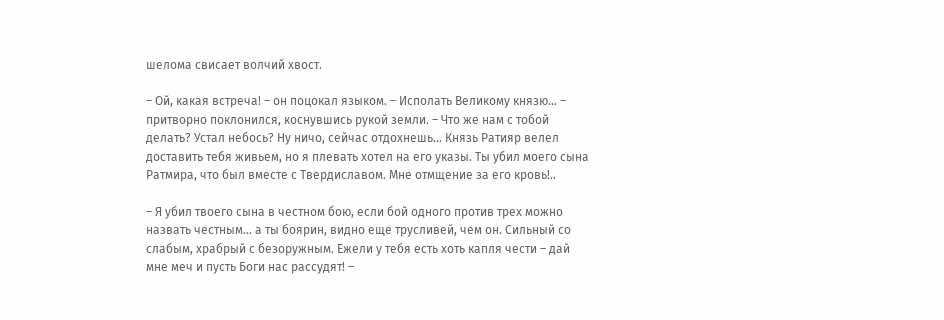шелома свисает волчий хвост.

– Ой, какая встреча! – он поцокал языком. – Исполать Великому князю… – притворно поклонился, коснувшись рукой земли. – Что же нам с тобой делать? Устал небось? Ну ничо, сейчас отдохнешь… Князь Ратияр велел доставить тебя живьем, но я плевать хотел на его указы. Ты убил моего сына Ратмира, что был вместе с Твердиславом. Мне отмщение за его кровь!..

– Я убил твоего сына в честном бою, если бой одного против трех можно назвать честным… а ты боярин, видно еще трусливей, чем он. Сильный со слабым, храбрый с безоружным. Ежели у тебя есть хоть капля чести – дай мне меч и пусть Боги нас рассудят! –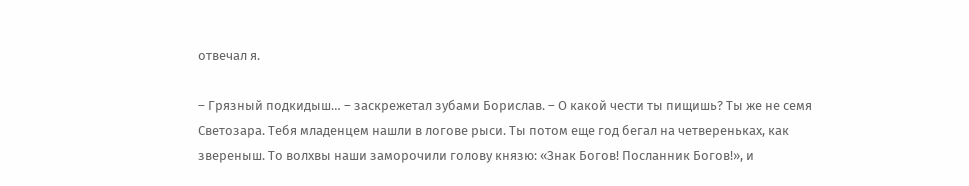отвечал я.

– Грязный подкидыш… – заскрежетал зубами Борислав. – О какой чести ты пищишь? Ты же не семя Светозара. Тебя младенцем нашли в логове рыси. Ты потом еще год бегал на четвереньках, как звереныш. То волхвы наши заморочили голову князю: «Знак Богов! Посланник Богов!», и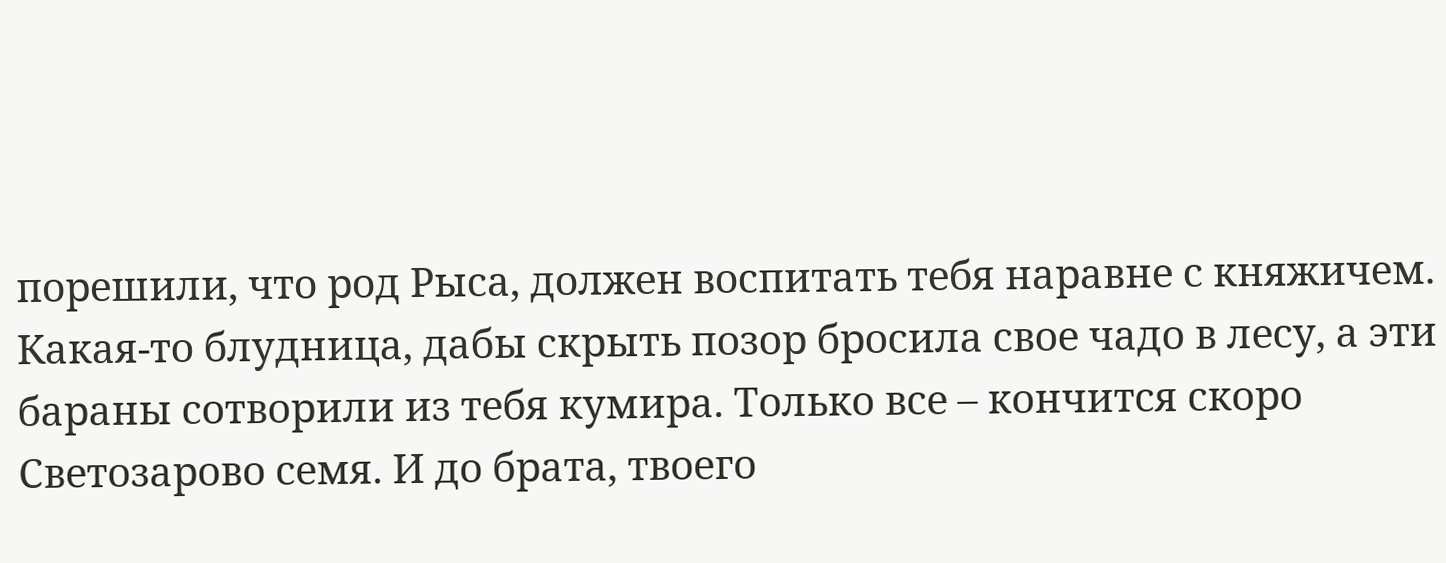порешили, что род Рыса, должен воспитать тебя наравне с княжичем. Какая-то блудница, дабы скрыть позор бросила свое чадо в лесу, а эти бараны сотворили из тебя кумира. Только все – кончится скоро Светозарово семя. И до брата, твоего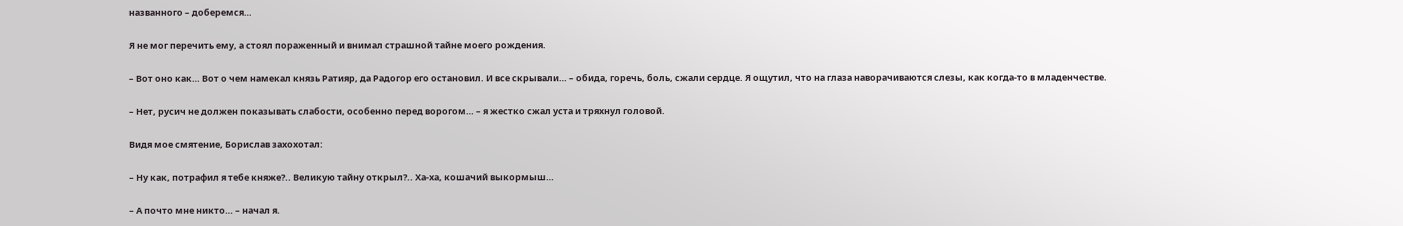названного – доберемся…

Я не мог перечить ему, а стоял пораженный и внимал страшной тайне моего рождения.

– Вот оно как… Вот о чем намекал князь Ратияр, да Радогор его остановил. И все скрывали… – обида, горечь, боль, сжали сердце. Я ощутил, что на глаза наворачиваются слезы, как когда-то в младенчестве.

– Нет, русич не должен показывать слабости, особенно перед ворогом… – я жестко сжал уста и тряхнул головой.

Видя мое смятение, Борислав захохотал:

– Ну как, потрафил я тебе княже?.. Великую тайну открыл?.. Ха-ха, кошачий выкормыш…

– А почто мне никто… – начал я.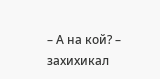– А на кой? – захихикал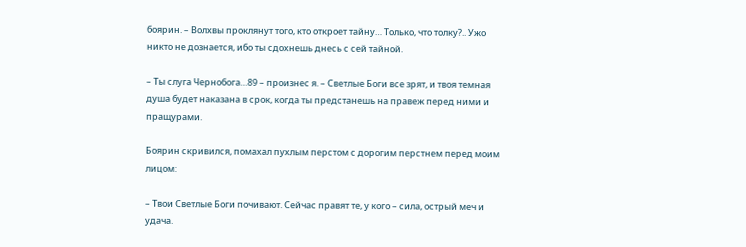боярин. – Волхвы проклянут того, кто откроет тайну… Только, что толку?.. Ужо никто не дознается, ибо ты сдохнешь днесь с сей тайной.

– Ты слуга Чернобога…89 – произнес я. – Светлые Боги все зрят, и твоя темная душа будет наказана в срок, когда ты предстанешь на правеж перед ними и пращурами.

Боярин скривился, помахал пухлым перстом с дорогим перстнем перед моим лицом:

– Твои Светлые Боги почивают. Сейчас правят те, у кого – сила, острый меч и удача.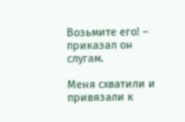Возьмите его! – приказал он слугам.

Меня схватили и привязали к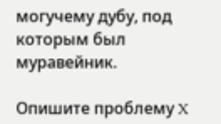могучему дубу, под которым был муравейник.

Опишите проблему X